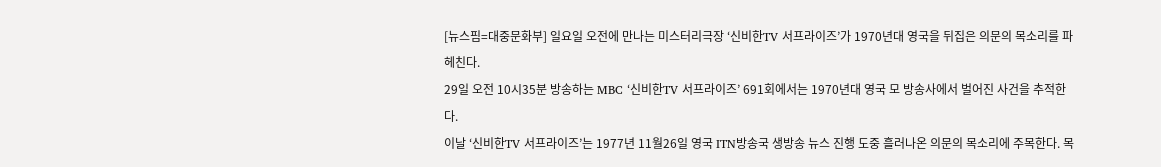[뉴스핌=대중문화부] 일요일 오전에 만나는 미스터리극장 ‘신비한TV 서프라이즈’가 1970년대 영국을 뒤집은 의문의 목소리를 파헤친다.
29일 오전 10시35분 방송하는 MBC ‘신비한TV 서프라이즈’ 691회에서는 1970년대 영국 모 방송사에서 벌어진 사건을 추적한다.
이날 ‘신비한TV 서프라이즈’는 1977년 11월26일 영국 ITN방송국 생방송 뉴스 진행 도중 흘러나온 의문의 목소리에 주목한다. 목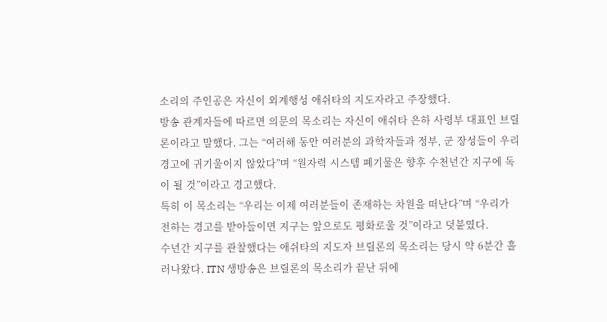소리의 주인공은 자신이 외계행성 애쉬타의 지도자라고 주장했다.
방송 관계자들에 따르면 의문의 목소리는 자신이 애쉬타 은하 사령부 대표인 브릴론이라고 말했다. 그는 “여러해 동안 여러분의 과학자들과 정부, 군 장성들이 우리 경고에 귀기울이지 않았다”며 “원자력 시스템 폐기물은 향후 수천년간 지구에 독이 될 것”이라고 경고했다.
특히 이 목소리는 “우리는 이제 여러분들이 존재하는 차원을 떠난다”며 “우리가 전하는 경고를 받아들이면 지구는 앞으로도 평화로울 것”이라고 덧붙였다.
수년간 지구를 관찰했다는 애쉬타의 지도자 브릴론의 목소리는 당시 약 6분간 흘러나왔다. ITN 생방송은 브릴론의 목소리가 끝난 뒤에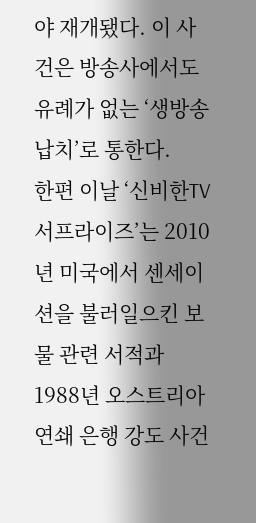야 재개됐다. 이 사건은 방송사에서도 유례가 없는 ‘생방송 납치’로 통한다.
한편 이날 ‘신비한TV 서프라이즈’는 2010년 미국에서 센세이션을 불러일으킨 보물 관련 서적과 1988년 오스트리아 연쇄 은행 강도 사건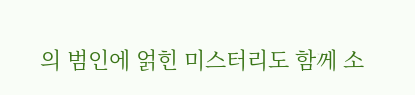의 범인에 얽힌 미스터리도 함께 소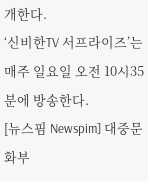개한다.
‘신비한TV 서프라이즈’는 매주 일요일 오전 10시35분에 방송한다.
[뉴스핌 Newspim] 대중문화부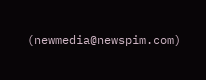(newmedia@newspim.com)